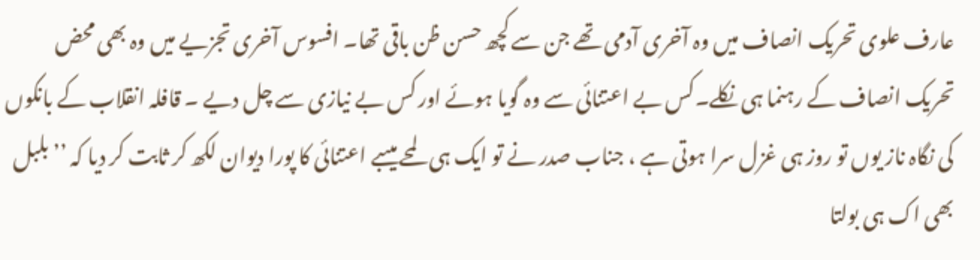عارف علوی تحریک انصاف میں وہ آخری آدمی تھے جن سے کچھ حسن ظن باقی تھا۔ افسوس آخری تجزیے میں وہ بھی محض تحریک انصاف کے رہنما ہی نکلے۔کس بے اعتنائی سے وہ گویا ہوئے اور کس بے نیازی سے چل دیے ۔ قافلہ انقلاب کے بانکوں کی نگاہ ناز یوں تو روز ہی غزل سرا ہوتی ہے ، جناب صدر نے تو ایک ہی لمحے میںبے اعتنائی کا پورا دیوان لکھ کر ثابت کر دیا کہ ’’ بلبل بھی اک ہی بولتا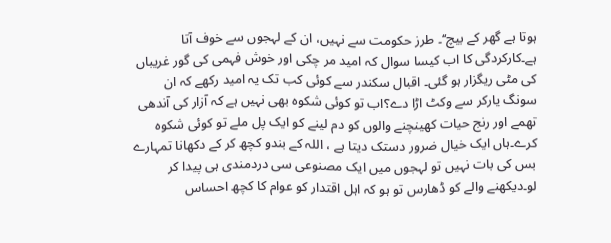ہوتا ہے گھر کے بیچ‘‘۔ طرز حکومت سے نہیں، ان کے لہجوں سے خوف آتا ہے۔کارکردگی کا اب کیسا سوال کہ امید مر چکی اور خوش فہمی کی گور غریباں کی مٹی ریگزار ہو گئی۔ اقبال سکندر سے کوئی کب تک یہ امید رکھے کہ ان سونگ یارکر سے وکٹ اڑا دے؟اب تو کوئی شکوہ بھی نہیں ہے کہ آزار کی آندھی تھمے اور رنج حیات کھینچنے والوں کو دم لینے کو ایک پل ملے تو کوئی شکوہ کرے۔ہاں ایک خیال ضرور دستک دیتا ہے ، اللہ کے بندو کچھ کر کے دکھانا تمہارے بس کی بات نہیں تو لہجوں میں ایک مصنوعی سی دردمندی ہی پیدا کر لو۔دیکھنے والے کو ڈھارس تو ہو کہ اہل اقتدار کو عوام کا کچھ احساس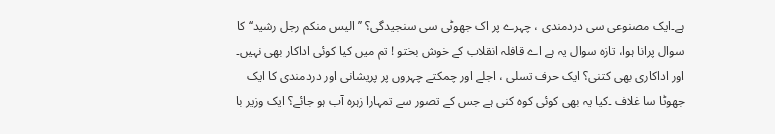ہے۔ایک مصنوعی سی دردمندی ، چہرے پر اک جھوٹی سی سنجیدگی؟ ’’ الیس منکم رجل رشید‘‘ کا سوال پرانا ہوا، تازہ سوال یہ ہے اے قافلہ انقلاب کے خوش بختو ! تم میں کیا کوئی اداکار بھی نہیں۔ اور اداکاری بھی کتنی؟ ایک حرف تسلی ، اجلے اور چمکتے چہروں پر پریشانی اور دردمندی کا ایک جھوٹا سا غلاف ۔کیا یہ بھی کوئی کوہ کنی ہے جس کے تصور سے تمہارا زہرہ آب ہو جائے؟ ایک وزیر با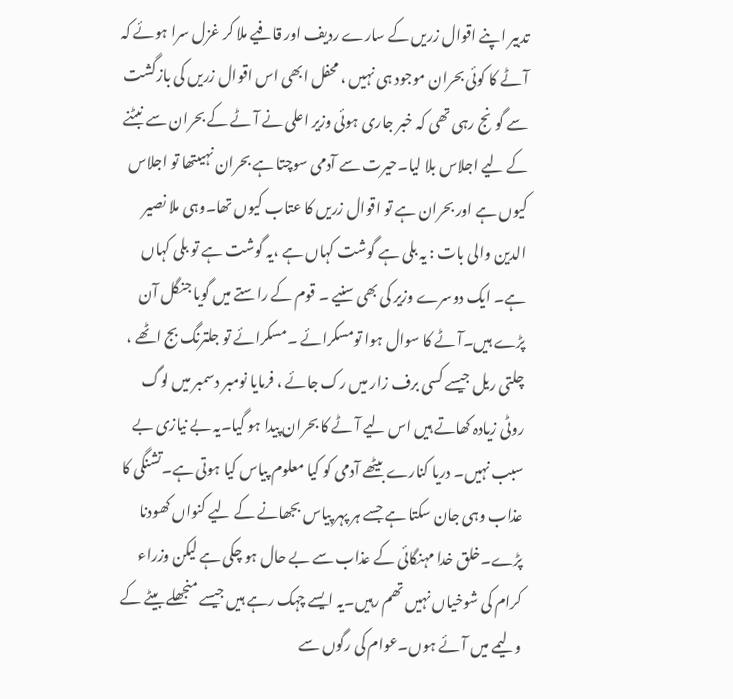تدبیر اپنے اقوال زریں کے سارے ردیف اور قافیے ملا کر غزل سرا ہوئے کہ آٹے کا کوئی بحران موجود ہی نہیں ، محفل ابھی اس اقوال زریں کی بازگشت سے گونج رہی تھی کہ خبر جاری ہوئی وزیر اعلی نے آٹے کے بحران سے نبٹنے کے لیے اجلاس بلا لیا۔حیرت سے آدمی سوچتا ہے بحران نہیںتھا تو اجلاس کیوں ہے اور بحران ہے تو اقوال زریں کا عتاب کیوں تھا۔وہی ملا نصیر الدین والی بات : یہ بلی ہے گوشت کہاں ہے ،یہ گوشت ہے تو بلی کہاں ہے۔ ایک دوسرے وزیر کی بھی سنیے ۔ قوم کے راستے میں گویا جنگل آن پڑے ہیں۔آٹے کا سوال ہوا تومسکرائے ۔مسکرائے تو جلترنگ بج اٹھے ، چلتی ریل جیسے کسی برف زار میں رک جائے ، فرمایا نومبر دسمبر میں لوگ روٹی زیادہ کھاتے ہیں اس لیے آٹے کا بحران پیدا ہو گیا۔یہ بے نیازی بے سبب نہیں۔ دریا کنارے بیٹھے آدمی کو کیا معلوم پیاس کیا ہوتی ہے۔تشنگی کا عذاب وہی جان سکتا ہے جسے ہر پہر پیاس بجھانے کے لیے کنواں کھودنا پڑے۔خلق خدا مہنگائی کے عذاب سے بے حال ہو چکی ہے لیکن وزراء کرام کی شوخیاں نہیں تھم رہیں۔یہ ایسے چہک رہے ہیں جیسے منجھلے بیٹے کے ولیمے میں آئے ہوں۔عوام کی رگوں سے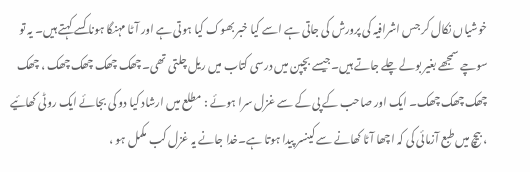خوشیاں نکال کر جس اشرافیہ کی پرورش کی جاتی ہے اسے کیا خبر بھوک کیا ہوتی ہے اور آٹا مہنگا ہونا کسے کہتے ہیں۔ یہ تو سوچے سمجھے بغیر بولے چلے جاتے ہیں۔جیسے بچپن میں درسی کتاب میں ریل چلتی تھی۔ چھک چھک چھک چھک ، چھک چھک چھک چھک۔ ایک اور صاحب کے پی کے سے غزل سرا ہوئے : مطلع میں ارشاد کیا دو کی بجائے ایک روٹی کھائیے ، بیچ میں طبع آزمائی کی کہ اچھا آٹا کھانے سے کینسر پیدا ہوتا ہے۔خدا جانے یہ غزل کب مکمل ہو ،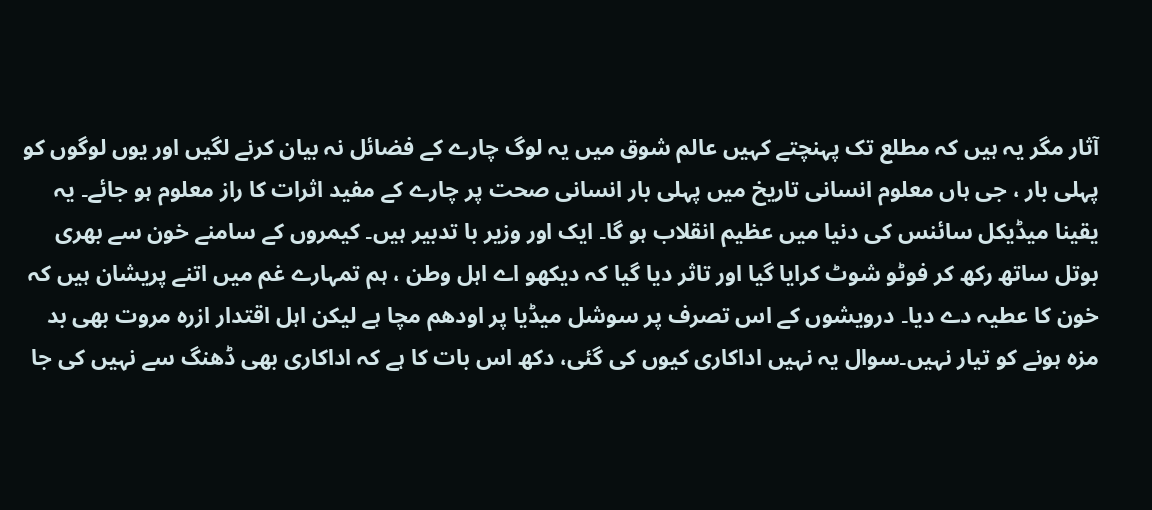آثار مگر یہ ہیں کہ مطلع تک پہنچتے کہیں عالم شوق میں یہ لوگ چارے کے فضائل نہ بیان کرنے لگیں اور یوں لوگوں کو پہلی بار ، جی ہاں معلوم انسانی تاریخ میں پہلی بار انسانی صحت پر چارے کے مفید اثرات کا راز معلوم ہو جائے۔ یہ یقینا میڈیکل سائنس کی دنیا میں عظیم انقلاب ہو گا۔ ایک اور وزیر با تدبیر ہیں۔ کیمروں کے سامنے خون سے بھری بوتل ساتھ رکھ کر فوٹو شوٹ کرایا گیا اور تاثر دیا گیا کہ دیکھو اے اہل وطن ، ہم تمہارے غم میں اتنے پریشان ہیں کہ خون کا عطیہ دے دیا۔ درویشوں کے اس تصرف پر سوشل میڈیا پر اودھم مچا ہے لیکن اہل اقتدار ازرہ مروت بھی بد مزہ ہونے کو تیار نہیں۔سوال یہ نہیں اداکاری کیوں کی گئی، دکھ اس بات کا ہے کہ اداکاری بھی ڈھنگ سے نہیں کی جا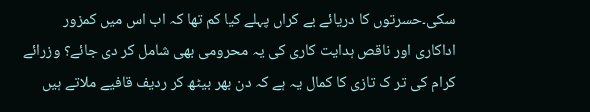سکی۔حسرتوں کا دریائے بے کراں پہلے کیا کم تھا کہ اب اس میں کمزور اداکاری اور ناقص ہدایت کاری کی یہ محرومی بھی شامل کر دی جائے؟ وزرائے کرام کی تر ک تازی کا کمال یہ ہے کہ دن بھر بیٹھ کر ردیف قافیے ملاتے ہیں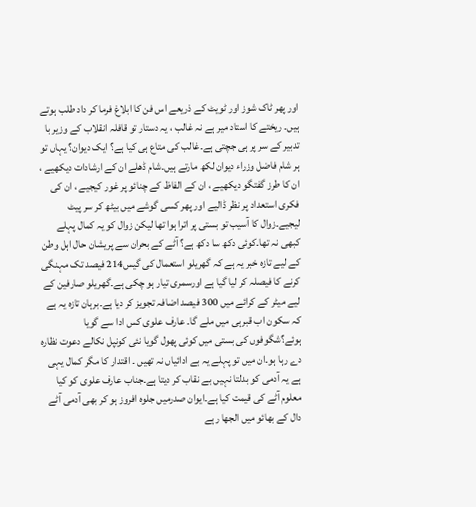اور پھر ٹاک شوز اور ٹویٹ کے ذریعے اس فن کا ابلاغ فرما کر داد طلب ہوتے ہیں۔ ریختے کا استاد میر ہے نہ غالب ، یہ دستار تو قافلہ انقلاب کے وزیر با تدبیر کے سر پر ہی جچتی ہے۔غالب کی متاع ہی کیا ہے؟ ایک دیوان؟ یہاں تو ہر شام فاضل وزراء دیوان لکھ مارتے ہیں۔شام ڈھلے ان کے ارشادات دیکھیے ، ان کا طرز گفتگو دیکھیے ، ان کے الفاظ کے چنائو پر غور کیجیے ، ان کی فکری استعداد پر نظر ڈالیے اور پھر کسی گوشے میں بیٹھ کر سر پیٹ لیجیے۔زوال کا آسیب تو بستی پر اترا ہوا تھا لیکن زوال کو یہ کمال پہلے کبھی نہ تھا۔کوئی دکھ سا دکھ ہے؟ آٹے کے بحران سے پریشان حال اہل وطن کے لیے تازہ خبر یہ ہے کہ گھریلو استعمال کی گیس214 فیصد تک مہنگی کرنے کا فیصلہ کر لیا گیا ہے اورسمری تیار ہو چکی ہے۔گھریلو صارفین کے لیے میٹر کے کرائے میں 300 فیصد اضافہ تجویز کر دیا ہے۔برہان تازہ یہ ہے کہ سکون اب قبرہی میں ملے گا۔ عارف علوی کس ادا سے گویا ہوئے؟شگوفوں کی بستی میں کوئی پھول گویا نئی کونپل نکالے دعوت نظارہ دے رہا ہو۔ان میں تو پہلے یہ بے ادائیاں نہ تھیں ۔ اقتدار کا مگر کمال یہی ہے یہ آدمی کو بدلتا نہیں بے نقاب کر دیتا ہے۔جناب عارف علوی کو کیا معلوم آٹے کی قیمت کیا ہے۔ایوان صدرمیں جلوہ افروز ہو کر بھی آدمی آٹے دال کے بھائو میں الجھا رہے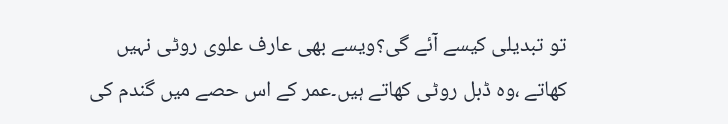تو تبدیلی کیسے آئے گی؟ویسے بھی عارف علوی روٹی نہیں کھاتے ،وہ ڈبل روٹی کھاتے ہیں۔عمر کے اس حصے میں گندم کی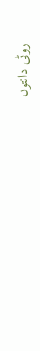روٹی دانتوں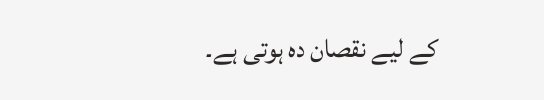کے لیے نقصان دہ ہوتی ہے۔